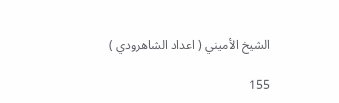الشيخ الأميني ( اعداد الشاهرودي )

155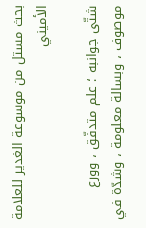بحث مستل من موسوعة الغدير للعلامة الأميني

شتّى جوانبه ؛ علم متدفّق ، وورع موصوف ، وبسالة معلومة ، وشدّة في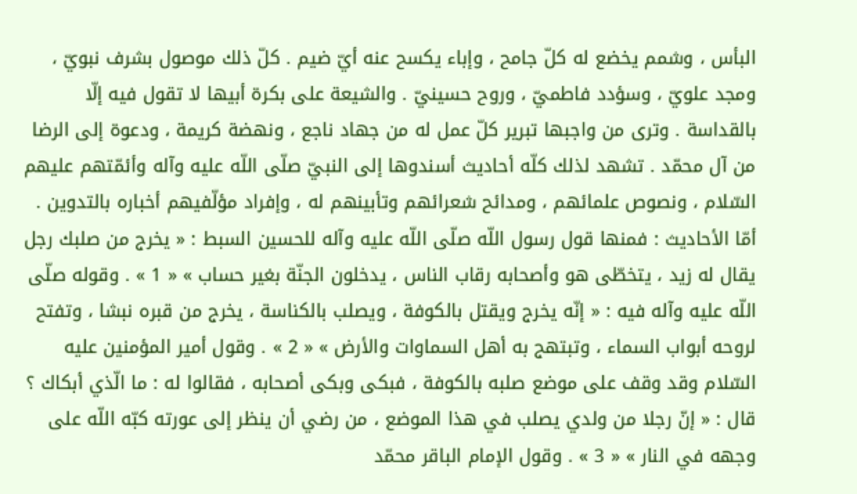البأس ، وشمم يخضع له كلّ جامح ، وإباء يكسح عنه أيّ ضيم . كلّ ذلك موصول بشرف نبويّ ، ومجد علويّ ، وسؤدد فاطميّ ، وروح حسينيّ . والشيعة على بكرة أبيها لا تقول فيه إلّا بالقداسة . وترى من واجبها تبرير كلّ عمل له من جهاد ناجع ، ونهضة كريمة ، ودعوة إلى الرضا من آل محمّد . تشهد لذلك كلّه أحاديث أسندوها إلى النبيّ صلّى اللّه عليه وآله وأئمّتهم عليهم السّلام ، ونصوص علمائهم ، ومدائح شعرائهم وتأبينهم له ، وإفراد مؤلّفيهم أخباره بالتدوين . أمّا الأحاديث : فمنها قول رسول اللّه صلّى اللّه عليه وآله للحسين السبط : « يخرج من صلبك رجل يقال له زيد ، يتخطّى هو وأصحابه رقاب الناس ، يدخلون الجنّة بغير حساب » « 1 » . وقوله صلّى اللّه عليه وآله فيه : « إنّه يخرج ويقتل بالكوفة ، ويصلب بالكناسة ، يخرج من قبره نبشا ، وتفتح لروحه أبواب السماء ، وتبتهج به أهل السماوات والأرض » « 2 » . وقول أمير المؤمنين عليه السّلام وقد وقف على موضع صلبه بالكوفة ، فبكى وبكى أصحابه ، فقالوا له : ما الّذي أبكاك ؟ قال : « إنّ رجلا من ولدي يصلب في هذا الموضع ، من رضي أن ينظر إلى عورته كبّه اللّه على وجهه في النار » « 3 » . وقول الإمام الباقر محمّد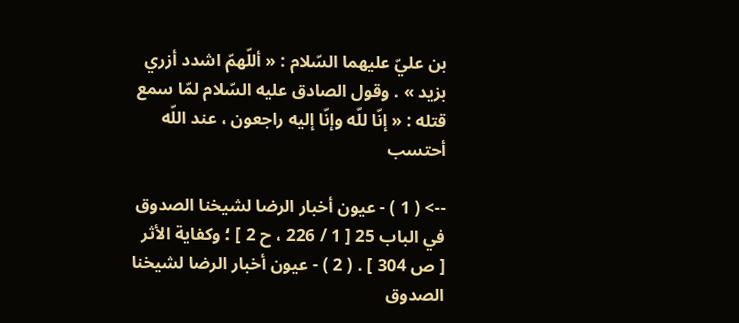بن عليّ عليهما السّلام : « أللّهمّ اشدد أزري بزيد » . وقول الصادق عليه السّلام لمّا سمع قتله : « إنّا للّه وإنّا إليه راجعون ، عند اللّه أحتسب

--> ( 1 ) - عيون أخبار الرضا لشيخنا الصدوق في الباب 25 [ 1 / 226 ، ح 2 ] ؛ وكفاية الأثر [ ص 304 ] . ( 2 ) - عيون أخبار الرضا لشيخنا الصدوق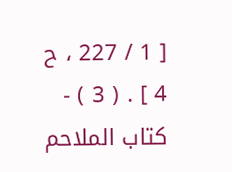[ 1 / 227 ، ح 4 ] . ( 3 ) - كتاب الملاحم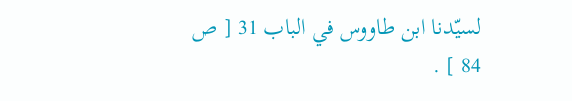لسيّدنا ابن طاووس في الباب 31 [ ص 84 ] .